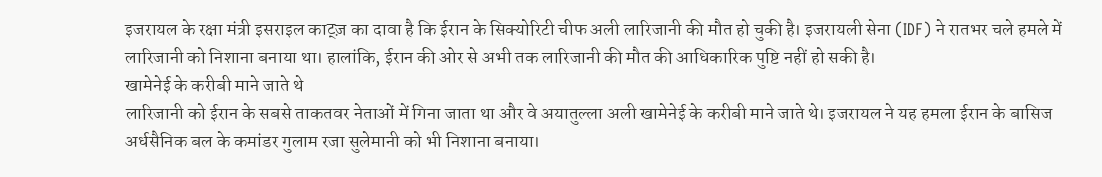इजरायल के रक्षा मंत्री इसराइल काट्ज़ का दावा है कि ईरान के सिक्योरिटी चीफ अली लारिजानी की मौत हो चुकी है। इजरायली सेना (IDF) ने रातभर चले हमले में लारिजानी को निशाना बनाया था। हालांकि, ईरान की ओर से अभी तक लारिजानी की मौत की आधिकारिक पुष्टि नहीं हो सकी है।
खामेनेई के करीबी माने जाते थे
लारिजानी को ईरान के सबसे ताकतवर नेताओं में गिना जाता था और वे अयातुल्ला अली खामेनेई के करीबी माने जाते थे। इजरायल ने यह हमला ईरान के बासिज अर्धसैनिक बल के कमांडर गुलाम रजा सुलेमानी को भी निशाना बनाया।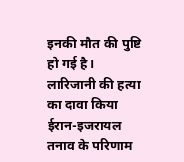इनकी मौत की पुष्टि हो गई है।
लारिजानी की हत्या का दावा किया
ईरान-इजरायल तनाव के परिणाम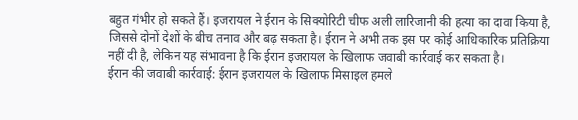बहुत गंभीर हो सकते हैं। इजरायल ने ईरान के सिक्योरिटी चीफ अली लारिजानी की हत्या का दावा किया है, जिससे दोनों देशों के बीच तनाव और बढ़ सकता है। ईरान ने अभी तक इस पर कोई आधिकारिक प्रतिक्रिया नहीं दी है, लेकिन यह संभावना है कि ईरान इजरायल के खिलाफ जवाबी कार्रवाई कर सकता है।
ईरान की जवाबी कार्रवाई: ईरान इजरायल के खिलाफ मिसाइल हमले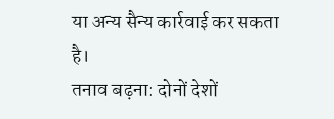या अन्य सैन्य कार्रवाई कर सकता है।
तनाव बढ़ना: दोनों देशों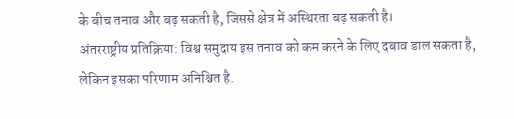के बीच तनाव और बढ़ सकती है, जिससे क्षेत्र में अस्थिरता बढ़ सकती है।
अंतरराष्ट्रीय प्रतिक्रिया: विश्व समुदाय इस तनाव को कम करने के लिए दबाव डाल सकता है, लेकिन इसका परिणाम अनिश्चित है.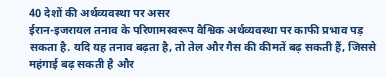40 देशों की अर्थव्यवस्था पर असर
ईरान-इजरायल तनाव के परिणामस्वरूप वैश्विक अर्थव्यवस्था पर काफी प्रभाव पड़ सकता है. यदि यह तनाव बढ़ता है, तो तेल और गैस की कीमतें बढ़ सकती हैं, जिससे महंगाई बढ़ सकती है और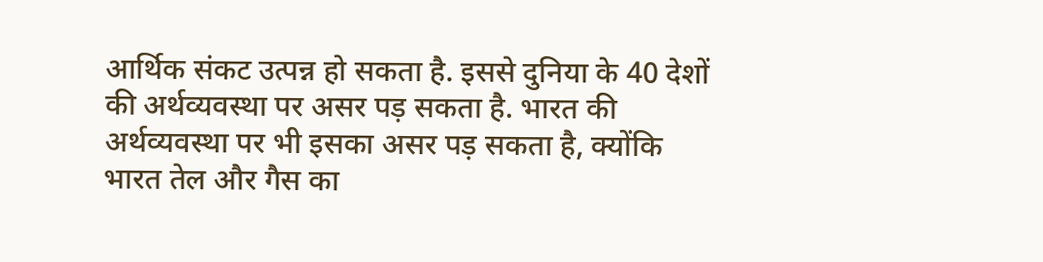आर्थिक संकट उत्पन्न हो सकता है. इससे दुनिया के 40 देशों की अर्थव्यवस्था पर असर पड़ सकता है. भारत की अर्थव्यवस्था पर भी इसका असर पड़ सकता है, क्योंकि भारत तेल और गैस का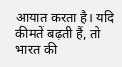आयात करता है। यदि कीमतें बढ़ती हैं, तो भारत की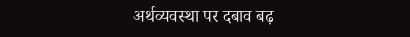अर्थव्यवस्था पर दबाव बढ़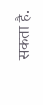सकता है.